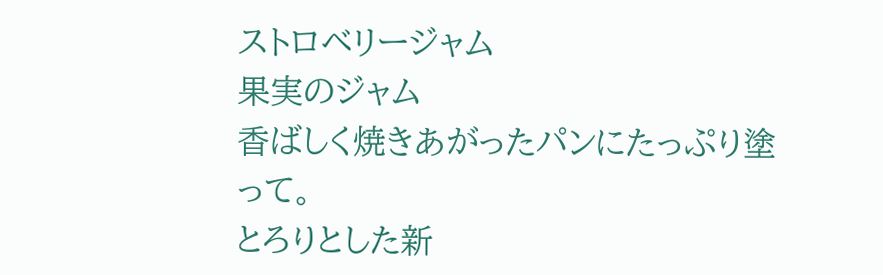ストロベリージャム
果実のジャム
香ばしく焼きあがったパンにたっぷり塗って。
とろりとした新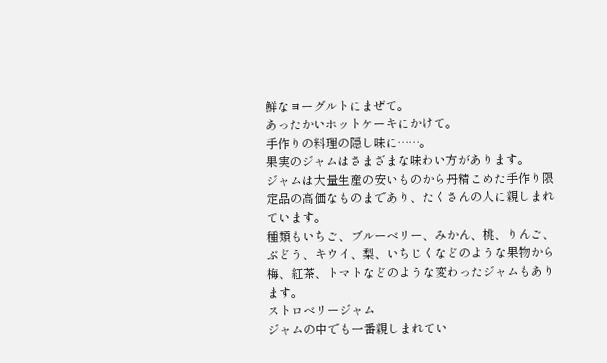鮮なヨーグルトにまぜて。
あったかいホットケーキにかけて。
手作りの料理の隠し味に……。
果実のジャムはさまざまな味わい方があります。
ジャムは大量生産の安いものから丹精こめた手作り限定品の高価なものまであり、たくさんの人に親しまれています。
種類もいちご、ブルーベリー、みかん、桃、りんご、ぶどう、キウイ、梨、いちじくなどのような果物から梅、紅茶、トマトなどのような変わったジャムもあります。
ストロベリージャム
ジャムの中でも一番親しまれてい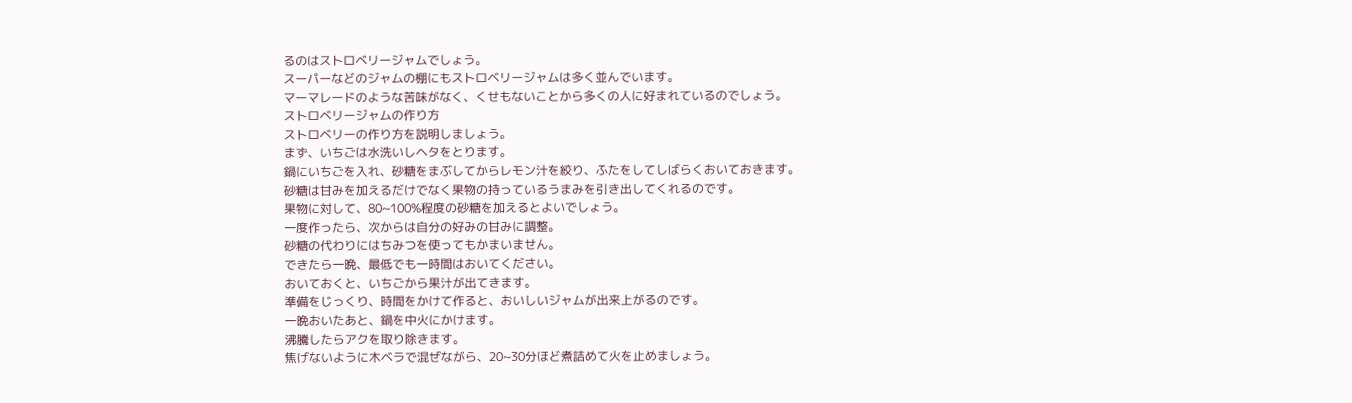るのはストロベリージャムでしょう。
スーパーなどのジャムの棚にもストロベリージャムは多く並んでいます。
マーマレードのような苦味がなく、くせもないことから多くの人に好まれているのでしょう。
ストロベリージャムの作り方
ストロベリーの作り方を説明しましょう。
まず、いちごは水洗いしヘタをとります。
鍋にいちごを入れ、砂糖をまぶしてからレモン汁を絞り、ふたをしてしばらくおいておきます。
砂糖は甘みを加えるだけでなく果物の持っているうまみを引き出してくれるのです。
果物に対して、80~100%程度の砂糖を加えるとよいでしょう。
一度作ったら、次からは自分の好みの甘みに調整。
砂糖の代わりにはちみつを使ってもかまいません。
できたら一晩、最低でも一時間はおいてください。
おいておくと、いちごから果汁が出てきます。
準備をじっくり、時間をかけて作ると、おいしいジャムが出来上がるのです。
一晩おいたあと、鍋を中火にかけます。
沸騰したらアクを取り除きます。
焦げないように木ベラで混ぜながら、20~30分ほど煮詰めて火を止めましょう。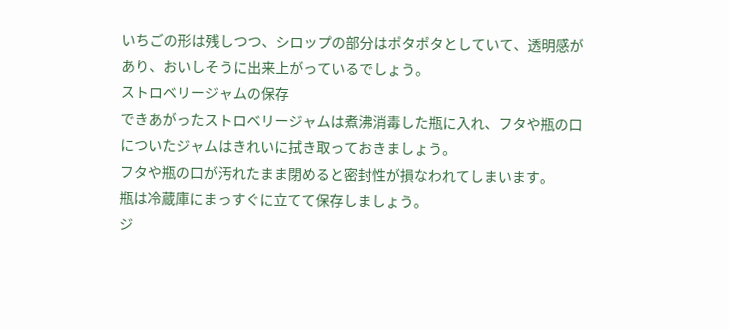いちごの形は残しつつ、シロップの部分はポタポタとしていて、透明感があり、おいしそうに出来上がっているでしょう。
ストロベリージャムの保存
できあがったストロベリージャムは煮沸消毒した瓶に入れ、フタや瓶の口についたジャムはきれいに拭き取っておきましょう。
フタや瓶の口が汚れたまま閉めると密封性が損なわれてしまいます。
瓶は冷蔵庫にまっすぐに立てて保存しましょう。
ジ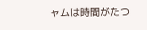ャムは時間がたつ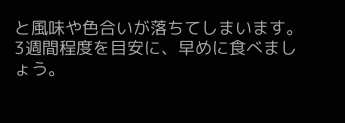と風味や色合いが落ちてしまいます。
3週間程度を目安に、早めに食べましょう。